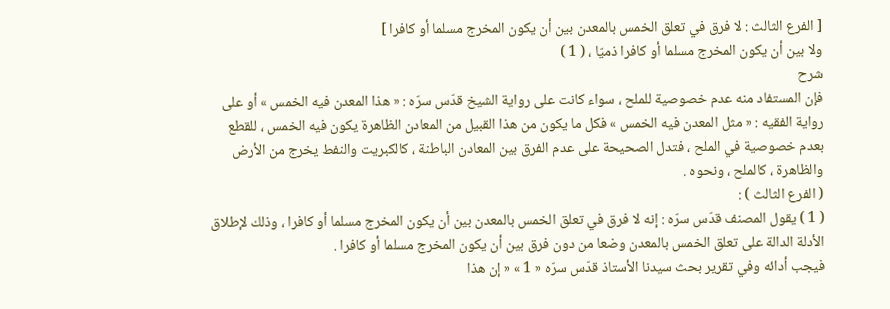[ الفرع الثالث : لا فرق في تعلق الخمس بالمعدن بين أن يكون المخرج مسلما أو كافرا ]
ولا بين أن يكون المخرج مسلما أو كافرا ذميّا ، ( 1 )
شرح
فإن المستفاد منه عدم خصوصية للملح ، سواء كانت على رواية الشيخ قدّس سرّه : « هذا المعدن فيه الخمس » أو على رواية الفقيه : « مثل المعدن فيه الخمس » فكل ما يكون من هذا القبيل من المعادن الظاهرة يكون فيه الخمس ، للقطع بعدم خصوصية في الملح ، فتدل الصحيحة على عدم الفرق بين المعادن الباطنة ، كالكبريت والنفط يخرج من الأرض والظاهرة ، كالملح ، ونحوه .
( الفرع الثالث ) :
( 1 ) يقول المصنف قدّس سرّه : إنه لا فرق في تعلق الخمس بالمعدن بين أن يكون المخرج مسلما أو كافرا ، وذلك لإطلاق الأدلة الدالة على تعلق الخمس بالمعدن وضعا من دون فرق بين أن يكون المخرج مسلما أو كافرا .
فيجب أدائه وفي تقرير بحث سيدنا الأستاذ قدّس سرّه « 1 » « إن هذا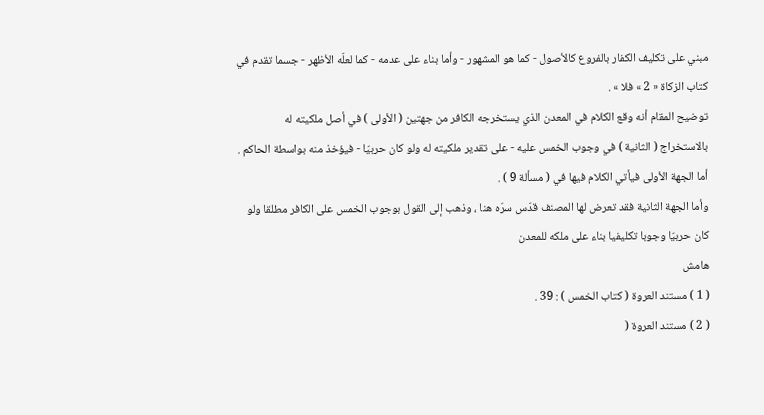مبني على تكليف الكفار بالفروع كالأصول - كما هو المشهور - وأما بناء على عدمه - كما لعلّه الأظهر - جسما تقدم في كتاب الزكاة « 2 » فلا » .
توضيح المقام أنه وقع الكلام في المعدن الذي يستخرجه الكافر من جهتين ( الأولى ) في أصل ملكيته له بالاستخراج ( الثانية ) في وجوب الخمس عليه - على تقدير ملكيته له ولو كان حربيّا - فيؤخذ منه بواسطة الحاكم .
أما الجهة الأولى فيأتي الكلام فيها في ( مسألة 9 ) .
وأما الجهة الثانية فقد تعرض لها المصنف قدّس سرّه هنا ، وذهب إلى القول بوجوب الخمس على الكافر مطلقا ولو كان حربيّا وجوبا تكليفيا بناء على ملكه للمعدن
هامش
( 1 ) مستند العروة ( كتاب الخمس ) : 39 .
( 2 ) مستند العروة (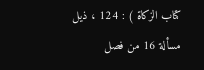كتاب الزكاة ) : 124 ، ذيل مسألة 16 من فصل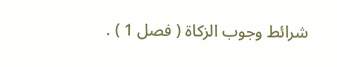شرائط وجوب الزكاة ( فصل 1 ) .